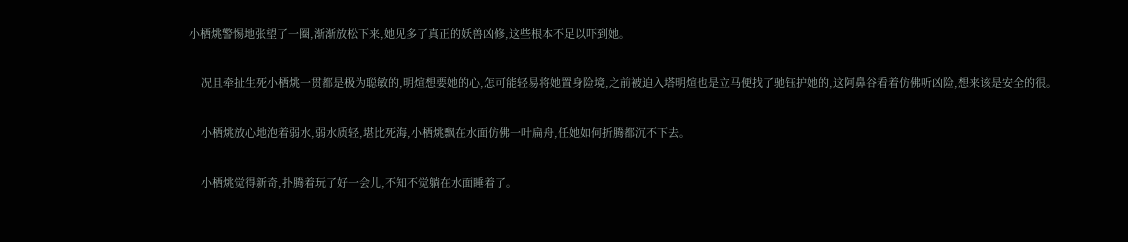小栖烑警惕地张望了一圈,渐渐放松下来,她见多了真正的妖兽凶修,这些根本不足以吓到她。

    况且牵扯生死小栖烑一贯都是极为聪敏的,明煊想要她的心,怎可能轻易将她置身险境,之前被迫入塔明煊也是立马便找了驰钰护她的,这阿鼻谷看着仿佛听凶险,想来该是安全的很。

    小栖烑放心地泡着弱水,弱水质轻,堪比死海,小栖烑飘在水面仿佛一叶扁舟,任她如何折腾都沉不下去。

    小栖烑觉得新奇,扑腾着玩了好一会儿,不知不觉躺在水面睡着了。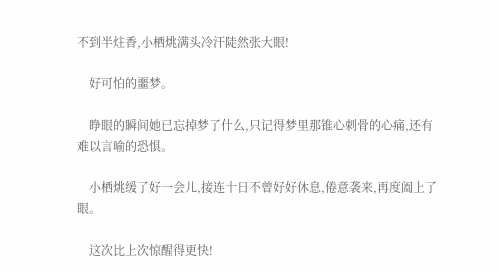不到半炷香,小栖烑满头冷汗陡然张大眼!

    好可怕的噩梦。

    睁眼的瞬间她已忘掉梦了什么,只记得梦里那锥心刺骨的心痛,还有难以言喻的恐惧。

    小栖烑缓了好一会儿,接连十日不曾好好休息,倦意袭来,再度阖上了眼。

    这次比上次惊醒得更快!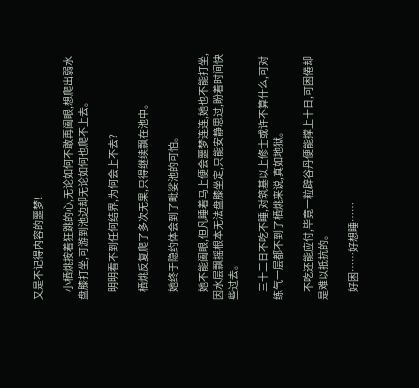又是不记得内容的噩梦!

    小栖烑按着狂跳的心,无论如何不敢再阖眼,想爬出弱水盘膝打坐,可游到池边却无论如何也爬不上去。

    明明看不到任何结界,为何会上不去?

    栖烑反复爬了多次无果,只得继续飘在池中。

    她终于隐约体会到了毗娑池的可怕。

    她不能阖眼,但凡睡着马上便会噩梦连连,她也不能打坐,因水层飘摇根本无法盘膝坐定,只能安静思过,盼着时间快些过去。

    三十二日不吃不睡,对筑基以上修士或许不算什么,可对练气一层都不到了栖烑来说,真如地狱。

    不吃还能应付,毕竟一粒辟谷丹便能撑上十日,可困倦却是难以抵抗的。

    好困……好想睡……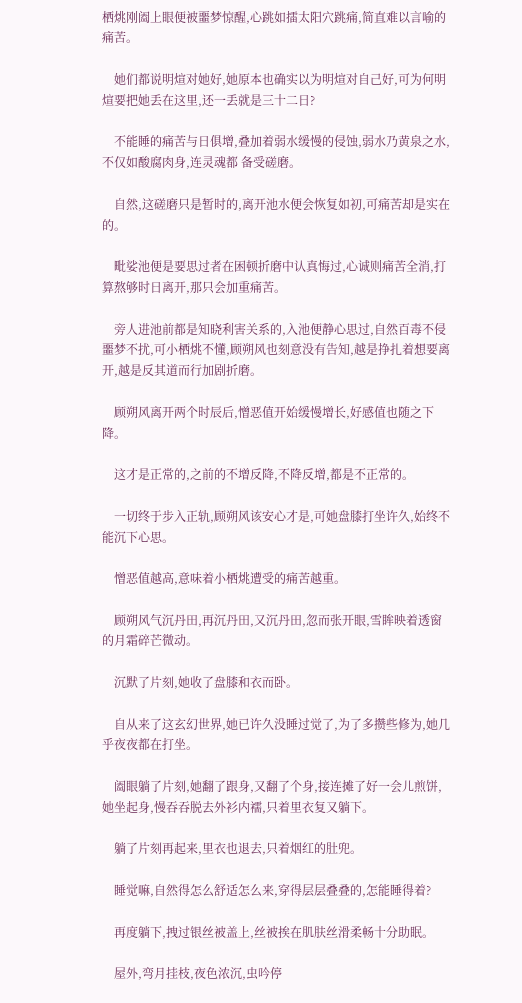栖烑刚阖上眼便被噩梦惊醒,心跳如擂太阳穴跳痛,简直难以言喻的痛苦。

    她们都说明煊对她好,她原本也确实以为明煊对自己好,可为何明煊要把她丢在这里,还一丢就是三十二日?

    不能睡的痛苦与日俱增,叠加着弱水缓慢的侵蚀,弱水乃黄泉之水,不仅如酸腐肉身,连灵魂都 备受磋磨。

    自然,这磋磨只是暂时的,离开池水便会恢复如初,可痛苦却是实在的。

    毗娑池便是要思过者在困顿折磨中认真悔过,心诚则痛苦全消,打算熬够时日离开,那只会加重痛苦。

    旁人进池前都是知晓利害关系的,入池便静心思过,自然百毒不侵噩梦不扰,可小栖烑不懂,顾朔风也刻意没有告知,越是挣扎着想要离开,越是反其道而行加剧折磨。

    顾朔风离开两个时辰后,憎恶值开始缓慢增长,好感值也随之下降。

    这才是正常的,之前的不增反降,不降反增,都是不正常的。

    一切终于步入正轨,顾朔风该安心才是,可她盘膝打坐许久,始终不能沉下心思。

    憎恶值越高,意味着小栖烑遭受的痛苦越重。

    顾朔风气沉丹田,再沉丹田,又沉丹田,忽而张开眼,雪眸映着透窗的月霜碎芒微动。

    沉默了片刻,她收了盘膝和衣而卧。

    自从来了这玄幻世界,她已许久没睡过觉了,为了多攒些修为,她几乎夜夜都在打坐。

    阖眼躺了片刻,她翻了跟身,又翻了个身,接连摊了好一会儿煎饼,她坐起身,慢吞吞脱去外衫内襦,只着里衣复又躺下。

    躺了片刻再起来,里衣也退去,只着烟红的肚兜。

    睡觉嘛,自然得怎么舒适怎么来,穿得层层叠叠的,怎能睡得着?

    再度躺下,拽过银丝被盖上,丝被挨在肌肤丝滑柔畅十分助眠。

    屋外,弯月挂枝,夜色浓沉,虫吟停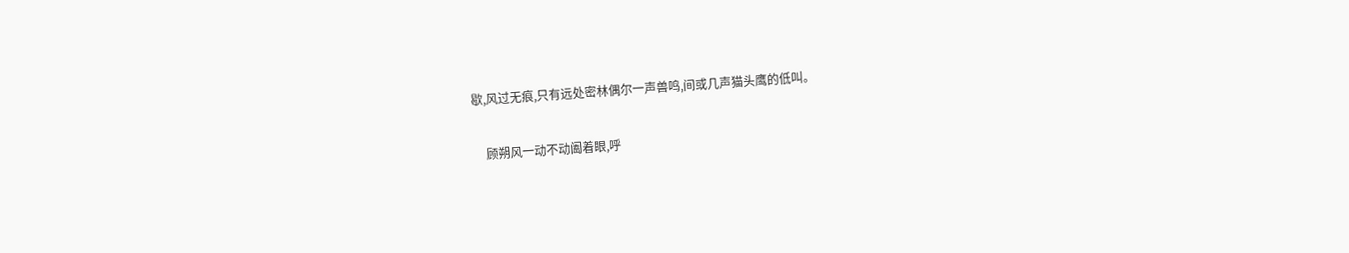歇,风过无痕,只有远处密林偶尔一声兽鸣,间或几声猫头鹰的低叫。

    顾朔风一动不动阖着眼,呼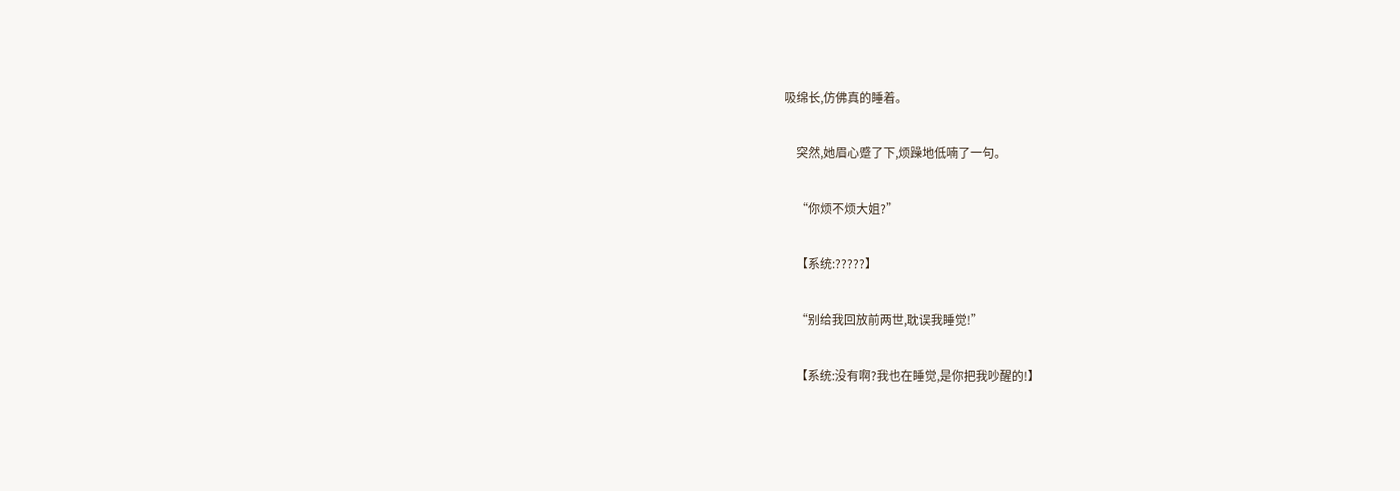吸绵长,仿佛真的睡着。

    突然,她眉心蹙了下,烦躁地低喃了一句。

    “你烦不烦大姐?”

    【系统:?????】

    “别给我回放前两世,耽误我睡觉!”

    【系统:没有啊?我也在睡觉,是你把我吵醒的!】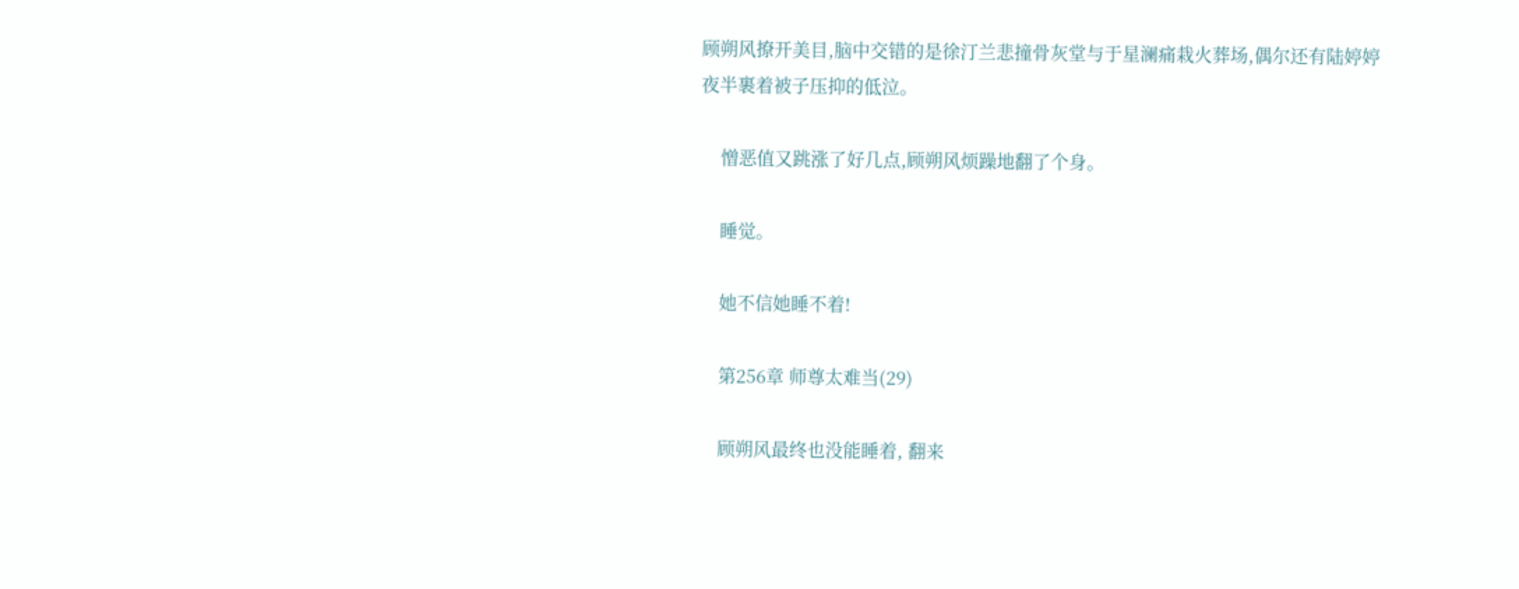顾朔风撩开美目,脑中交错的是徐汀兰悲撞骨灰堂与于星澜痛栽火葬场,偶尔还有陆婷婷夜半裹着被子压抑的低泣。

    憎恶值又跳涨了好几点,顾朔风烦躁地翻了个身。

    睡觉。

    她不信她睡不着!

    第256章 师尊太难当(29)

    顾朔风最终也没能睡着, 翻来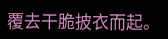覆去干脆披衣而起。